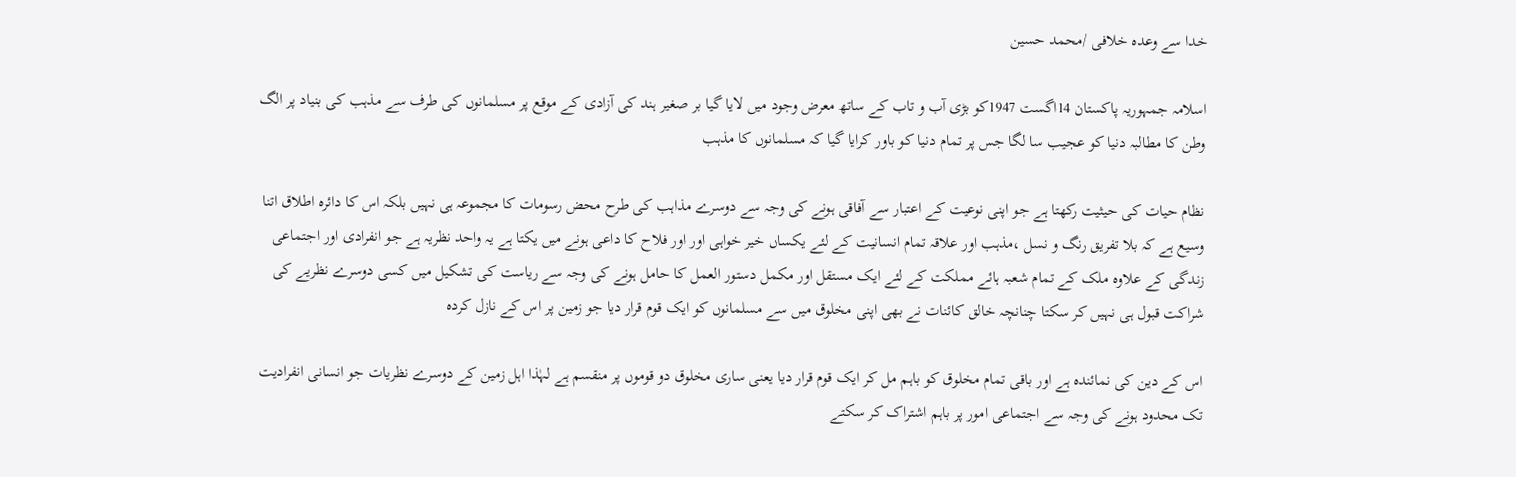خدا سے وعدہ خلافی /محمد حسین

اسلامہ جمہوریہ پاکستان 14اگست 1947کو بڑی آب و تاب کے ساتھ معرض وجود میں لایا گیا بر صغیر ہند کی آزادی کے موقع پر مسلمانوں کی طرف سے مذہب کی بنیاد پر الگ وطن کا مطالبہ دنیا کو عجیب سا لگا جس پر تمام دنیا کو باور کرایا گیا کہ مسلمانوں کا مذہب

نظام حیات کی حیثیت رکھتا ہے جو اپنی نوعیت کے اعتبار سے آفاقی ہونے کی وجہ سے دوسرے مذاہب کی طرح محض رسومات کا مجموعہ ہی نہیں بلکہ اس کا دائرہ اطلاق اتنا وسیع ہے کہ بلا تفریق رنگ و نسل ،مذہب اور علاقہ تمام انسانیت کے لئے یکساں خیر خواہی اور اور فلاح کا داعی ہونے میں یکتا ہے یہ واحد نظریہ ہے جو انفرادی اور اجتماعی زندگی کے علاوہ ملک کے تمام شعبہ ہائے مملکت کے لئے ایک مستقل اور مکمل دستور العمل کا حامل ہونے کی وجہ سے ریاست کی تشکیل میں کسی دوسرے نظریے کی شراکت قبول ہی نہیں کر سکتا چنانچہ خالق کائنات نے بھی اپنی مخلوق میں سے مسلمانوں کو ایک قوم قرار دیا جو زمین پر اس کے نازل کردہ

اس کے دین کی نمائندہ ہے اور باقی تمام مخلوق کو باہم مل کر ایک قوم قرار دیا یعنی ساری مخلوق دو قوموں پر منقسم ہے لہٰذا اہل زمین کے دوسرے نظریات جو انسانی انفرادیت تک محدود ہونے کی وجہ سے اجتماعی امور پر باہم اشتراک کر سکتے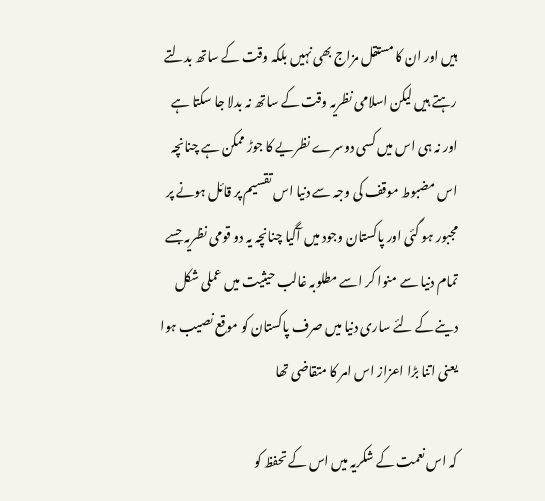ہیں اور ان کا مستقل مزاج بھی نہیں بلکہ وقت کے ساتھ بدلتے رہتے ہیں لیکن اسلامی نظریہ وقت کے ساتھ نہ بدلا جا سکتا ہے اور نہ ہی اس میں کسی دوسرے نظریے کا جوڑ ممکن ہے چنانچہ اس مضبوط موقف کی وجہ سے دنیا اس تقسیم پر قائل ہونے پر مجبور ہو گئی اور پاکستان وجود میں آگیا چنانچہ یہ دو قومی نظریہ جسے تمام دنیا سے منوا کر اسے مطلوبہ غالب حیثیت میں عملی شکل دینے کے لئے ساری دنیا میں صرف پاکستان کو موقع نصیب ہوا یعنی اتنا بڑا اعزاز اس امر کا متقاضی تھا

کہ اس نعمت کے شکریہ میں اس کے تحفظ کو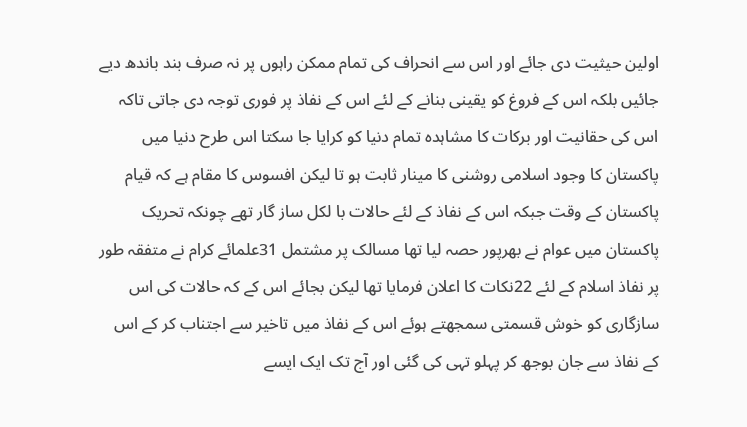اولین حیثیت دی جائے اور اس سے انحراف کی تمام ممکن راہوں پر نہ صرف بند باندھ دیے جائیں بلکہ اس کے فروغ کو یقینی بنانے کے لئے اس کے نفاذ پر فوری توجہ دی جاتی تاکہ اس کی حقانیت اور برکات کا مشاہدہ تمام دنیا کو کرایا جا سکتا اس طرح دنیا میں پاکستان کا وجود اسلامی روشنی کا مینار ثابت ہو تا لیکن افسوس کا مقام ہے کہ قیام پاکستان کے وقت جبکہ اس کے نفاذ کے لئے حالات با لکل ساز گار تھے چونکہ تحریک پاکستان میں عوام نے بھرپور حصہ لیا تھا مسالک پر مشتمل 31علمائے کرام نے متفقہ طور پر نفاذ اسلام کے لئے 22نکات کا اعلان فرمایا تھا لیکن بجائے اس کے کہ حالات کی اس سازگاری کو خوش قسمتی سمجھتے ہوئے اس کے نفاذ میں تاخیر سے اجتناب کر کے اس کے نفاذ سے جان بوجھ کر پہلو تہی کی گئی اور آج تک ایک ایسے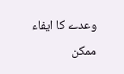وعدے کا ایفاء ممکن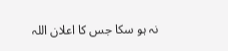نہ ہو سکا جس کا اعلان اللہ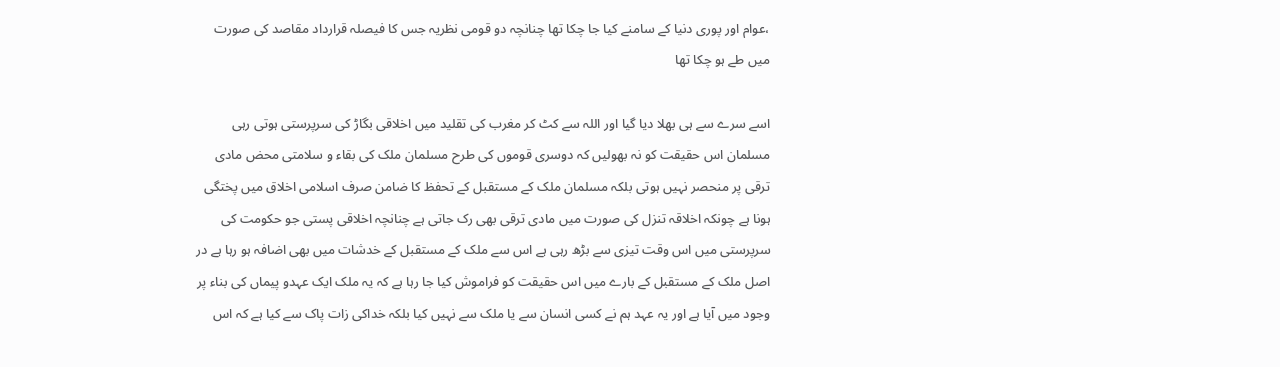،عوام اور پوری دنیا کے سامنے کیا جا چکا تھا چنانچہ دو قومی نظریہ جس کا فیصلہ قرارداد مقاصد کی صورت میں طے ہو چکا تھا

اسے سرے سے ہی بھلا دیا گیا اور اللہ سے کٹ کر مغرب کی تقلید میں اخلاقی بگاڑ کی سرپرستی ہوتی رہی مسلمان اس حقیقت کو نہ بھولیں کہ دوسری قوموں کی طرح مسلمان ملک کی بقاء و سلامتی محض مادی ترقی پر منحصر نہیں ہوتی بلکہ مسلمان ملک کے مستقبل کے تحفظ کا ضامن صرف اسلامی اخلاق میں پختگی ہونا ہے چونکہ اخلاقہ تنزل کی صورت میں مادی ترقی بھی رک جاتی ہے چنانچہ اخلاقی پستی جو حکومت کی سرپرستی میں اس وقت تیزی سے بڑھ رہی ہے اس سے ملک کے مستقبل کے خدشات میں بھی اضافہ ہو رہا ہے در اصل ملک کے مستقبل کے بارے میں اس حقیقت کو فراموش کیا جا رہا ہے کہ یہ ملک ایک عہدو پیماں کی بناء پر وجود میں آیا ہے اور یہ عہد ہم نے کسی انسان سے یا ملک سے نہیں کیا بلکہ خداکی زات پاک سے کیا ہے کہ اس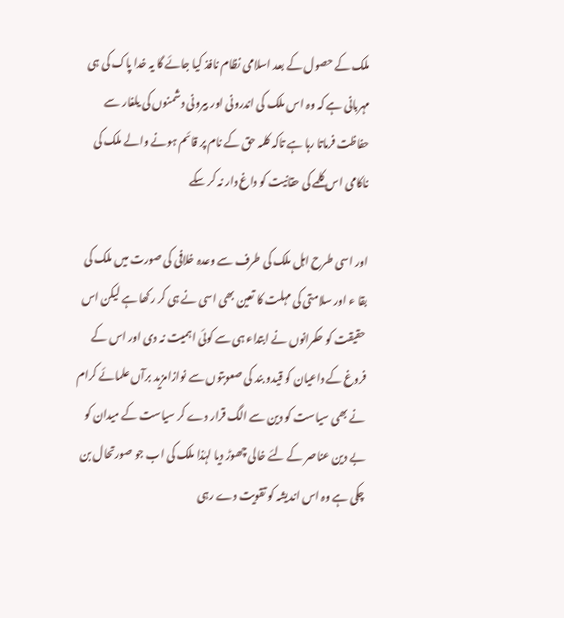ملک کے حصول کے بعد اسلامی نظام نافذ کیا جائے گا یہ خدا پاک کی ہی مہربانی ہے کہ وہ اس ملک کی اندرونی اور بیرونی دشمنوں کی یلغار سے حفاظت فرماتا رہا ہے تاکہ کلمہ حق کے نام پر قائم ہونے والے ملک کی ناکامی اس کلمے کی حقانیت کو داغ دار نہ کر سکے

اور اسی طرح اہل ملک کی طرف سے وعدہ خلافی کی صورت میں ملک کی بقا ء اور سلامتی کی مہلت کا تعین بھی اسی نے ہی کر رکھا ہے لیکن اس حقیقت کو حکمرانوں نے ابتداء ہی سے کوئی اہمیت نہ دی اور اس کے فروغ کے داعیان کو قیدو بند کی صعوبتوں سے نوازامزید برآں علمائے کرام نے بھی سیاست کو دین سے الگ قرار دے کر سیاست کے میدان کو بے دین عناصر کے لئے خالی چھوڑ دیا لہٰذا ملک کی اب جو صورتحال بن چکی ہے وہ اس اندیشہ کو تقویت دے رہی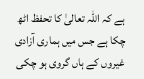ہے کہ اللہ تعالیٰ کا تحفظ اٹھ چکا ہے جس میں ہماری آزادی غیروں کے ہاں گروی ہو چکی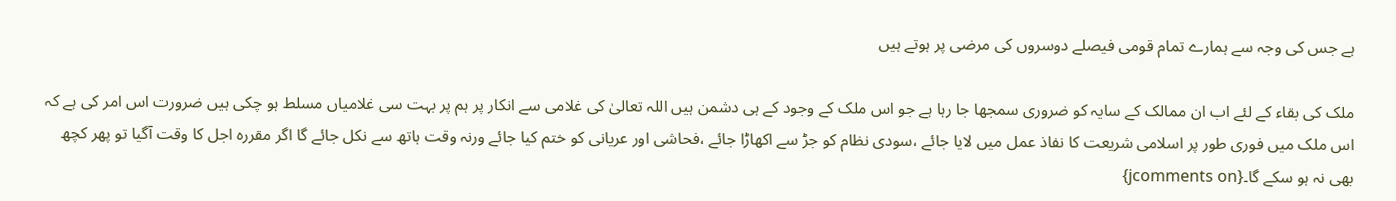ہے جس کی وجہ سے ہمارے تمام قومی فیصلے دوسروں کی مرضی پر ہوتے ہیں

ملک کی بقاء کے لئے اب ان ممالک کے سایہ کو ضروری سمجھا جا رہا ہے جو اس ملک کے وجود کے ہی دشمن ہیں اللہ تعالیٰ کی غلامی سے انکار پر ہم پر بہت سی غلامیاں مسلط ہو چکی ہیں ضرورت اس امر کی ہے کہ اس ملک میں فوری طور پر اسلامی شریعت کا نفاذ عمل میں لایا جائے ،سودی نظام کو جڑ سے اکھاڑا جائے ،فحاشی اور عریانی کو ختم کیا جائے ورنہ وقت ہاتھ سے نکل جائے گا اگر مقررہ اجل کا وقت آگیا تو پھر کچھ بھی نہ ہو سکے گا۔{jcomments on}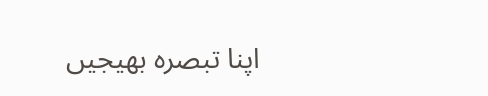اپنا تبصرہ بھیجیں